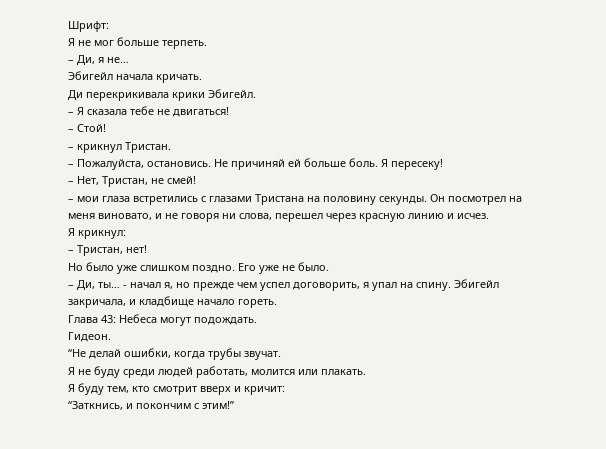Шрифт:
Я не мог больше терпеть.
– Ди, я не…
Эбигейл начала кричать.
Ди перекрикивала крики Эбигейл.
– Я сказала тебе не двигаться!
– Стой!
– крикнул Тристан.
– Пожалуйста, остановись. Не причиняй ей больше боль. Я пересеку!
– Нет, Тристан, не смей!
– мои глаза встретились с глазами Тристана на половину секунды. Он посмотрел на меня виновато, и не говоря ни слова, перешел через красную линию и исчез.
Я крикнул:
– Тристан, нет!
Но было уже слишком поздно. Его уже не было.
– Ди, ты… - начал я, но прежде чем успел договорить, я упал на спину. Эбигейл закричала, и кладбище начало гореть.
Глава 43: Небеса могут подождать.
Гидеон.
“Не делай ошибки, когда трубы звучат.
Я не буду среди людей работать, молится или плакать.
Я буду тем, кто смотрит вверх и кричит:
“Заткнись, и покончим с этим!”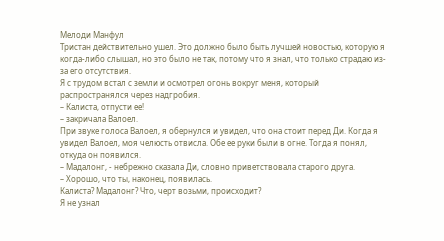Мелоди Манфул
Тристан действительно ушел. Это должно было быть лучшей новостью, которую я когда-либо слышал, но это было не так, потому что я знал, что только страдаю из-за его отсутствия.
Я с трудом встал с земли и осмотрел огонь вокруг меня, который распространялся через надгробия.
– Калиста, отпусти ее!
– закричала Валоел.
При звуке голоса Валоел, я обернулся и увидел, что она стоит перед Ди. Когда я увидел Валоел, моя челюсть отвисла. Обе ее руки были в огне. Тогда я понял, откуда он появился.
– Мадалонг, - небрежно сказала Ди, словно приветствовала старого друга.
– Хорошо, что ты, наконец, появилась.
Калиста? Мадалонг? Что, черт возьми, происходит?
Я не узнал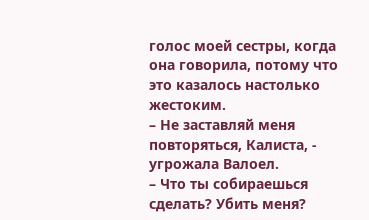голос моей сестры, когда она говорила, потому что это казалось настолько жестоким.
– Не заставляй меня повторяться, Калиста, - угрожала Валоел.
– Что ты собираешься сделать? Убить меня?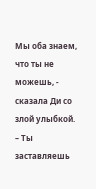Мы оба знаем, что ты не можешь, - сказала Ди со злой улыбкой.
– Ты заставляешь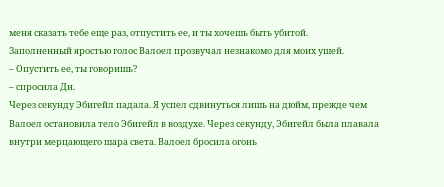меня сказать тебе еще раз, отпустить ее, и ты хочешь быть убитой.
Заполненный яростью голос Валоел прозвучал незнакомо для моих ушей.
– Опустить ее, ты говоришь?
– спросила Ди.
Через секунду Эбигейл падала. Я успел сдвинуться лишь на дюйм, прежде чем Валоел остановила тело Эбигейл в воздухе. Через секунду, Эбигейл была плавала внутри мерцающего шара света. Валоел бросила огонь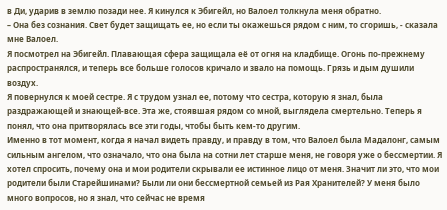в Ди, ударив в землю позади нее. Я кинулся к Эбигейл, но Валоел толкнула меня обратно.
– Она без сознания. Свет будет защищать ее, но если ты окажешься рядом с ним, то сгоришь, - сказала мне Валоел.
Я посмотрел на Эбигейл. Плавающая сфера защищала её от огня на кладбище. Огонь по-прежнему распространялся, и теперь все больше голосов кричало и звало на помощь. Грязь и дым душили воздух.
Я повернулся к моей сестре. Я с трудом узнал ее, потому что сестра, которую я знал, была раздражающей и знающей-все. Эта же, стоявшая рядом со мной, выглядела смертельно. Теперь я понял, что она притворялась все эти годы, чтобы быть кем-то другим.
Именно в тот момент, когда я начал видеть правду, и правду в том, что Валоел была Мадалонг, самым сильным ангелом, что означало, что она была на сотни лет старше меня, не говоря уже о бессмертии. Я хотел спросить, почему она и мои родители скрывали ее истинное лицо от меня. Значит ли это, что мои родители были Старейшинами? Были ли они бессмертной семьей из Рая Хранителей? У меня было много вопросов, но я знал, что сейчас не время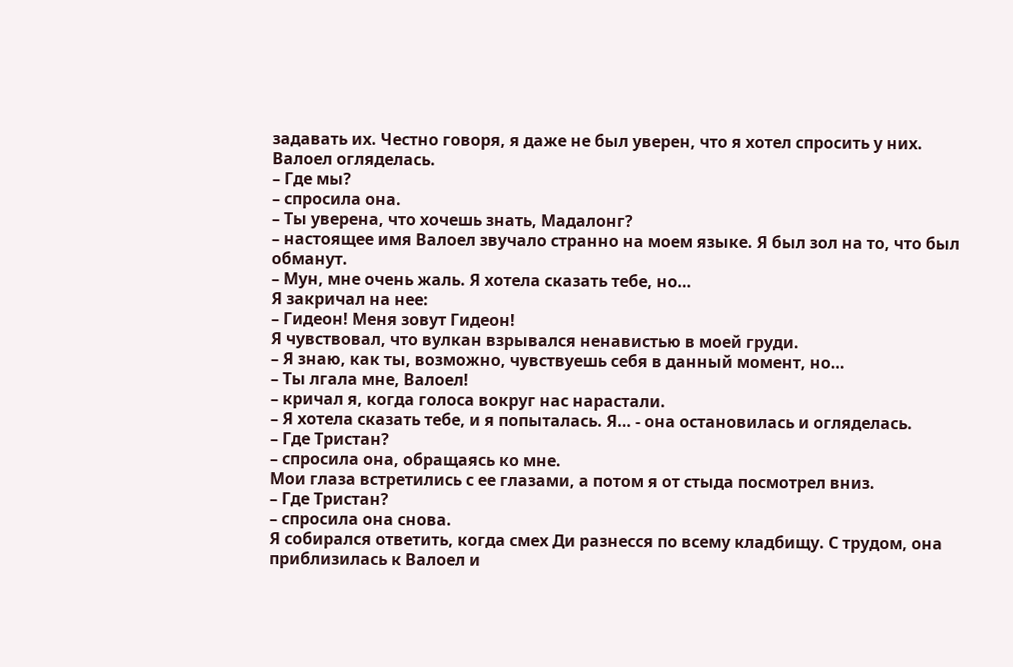задавать их. Честно говоря, я даже не был уверен, что я хотел спросить у них.
Валоел огляделась.
– Где мы?
– спросила она.
– Ты уверена, что хочешь знать, Мадалонг?
– настоящее имя Валоел звучало странно на моем языке. Я был зол на то, что был обманут.
– Мун, мне очень жаль. Я хотела сказать тебе, но…
Я закричал на нее:
– Гидеон! Меня зовут Гидеон!
Я чувствовал, что вулкан взрывался ненавистью в моей груди.
– Я знаю, как ты, возможно, чувствуешь себя в данный момент, но…
– Ты лгала мне, Валоел!
– кричал я, когда голоса вокруг нас нарастали.
– Я хотела сказать тебе, и я попыталась. Я… - она остановилась и огляделась.
– Где Тристан?
– спросила она, обращаясь ко мне.
Мои глаза встретились с ее глазами, а потом я от стыда посмотрел вниз.
– Где Тристан?
– спросила она снова.
Я собирался ответить, когда смех Ди разнесся по всему кладбищу. С трудом, она приблизилась к Валоел и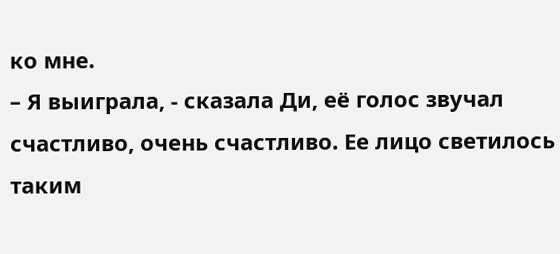ко мне.
– Я выиграла, - сказала Ди, её голос звучал счастливо, очень счастливо. Ее лицо светилось таким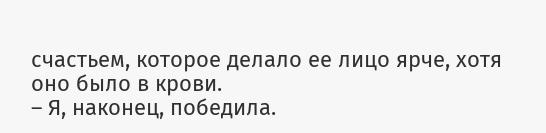счастьем, которое делало ее лицо ярче, хотя оно было в крови.
– Я, наконец, победила.